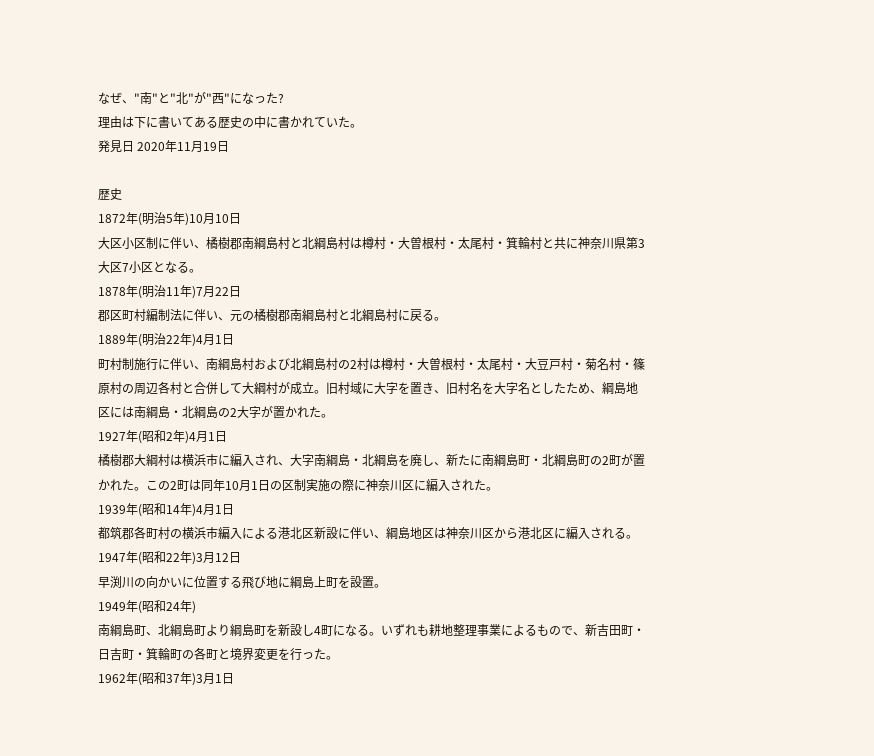なぜ、"南"と"北"が"西"になった?
理由は下に書いてある歴史の中に書かれていた。
発見日 2020年11月19日

歴史
1872年(明治5年)10月10日
大区小区制に伴い、橘樹郡南綱島村と北綱島村は樽村・大曽根村・太尾村・箕輪村と共に神奈川県第3大区7小区となる。
1878年(明治11年)7月22日
郡区町村編制法に伴い、元の橘樹郡南綱島村と北綱島村に戻る。
1889年(明治22年)4月1日
町村制施行に伴い、南綱島村および北綱島村の2村は樽村・大曽根村・太尾村・大豆戸村・菊名村・篠原村の周辺各村と合併して大綱村が成立。旧村域に大字を置き、旧村名を大字名としたため、綱島地区には南綱島・北綱島の2大字が置かれた。
1927年(昭和2年)4月1日
橘樹郡大綱村は横浜市に編入され、大字南綱島・北綱島を廃し、新たに南綱島町・北綱島町の2町が置かれた。この2町は同年10月1日の区制実施の際に神奈川区に編入された。
1939年(昭和14年)4月1日
都筑郡各町村の横浜市編入による港北区新設に伴い、綱島地区は神奈川区から港北区に編入される。
1947年(昭和22年)3月12日
早渕川の向かいに位置する飛び地に綱島上町を設置。
1949年(昭和24年)
南綱島町、北綱島町より綱島町を新設し4町になる。いずれも耕地整理事業によるもので、新吉田町・日吉町・箕輪町の各町と境界変更を行った。
1962年(昭和37年)3月1日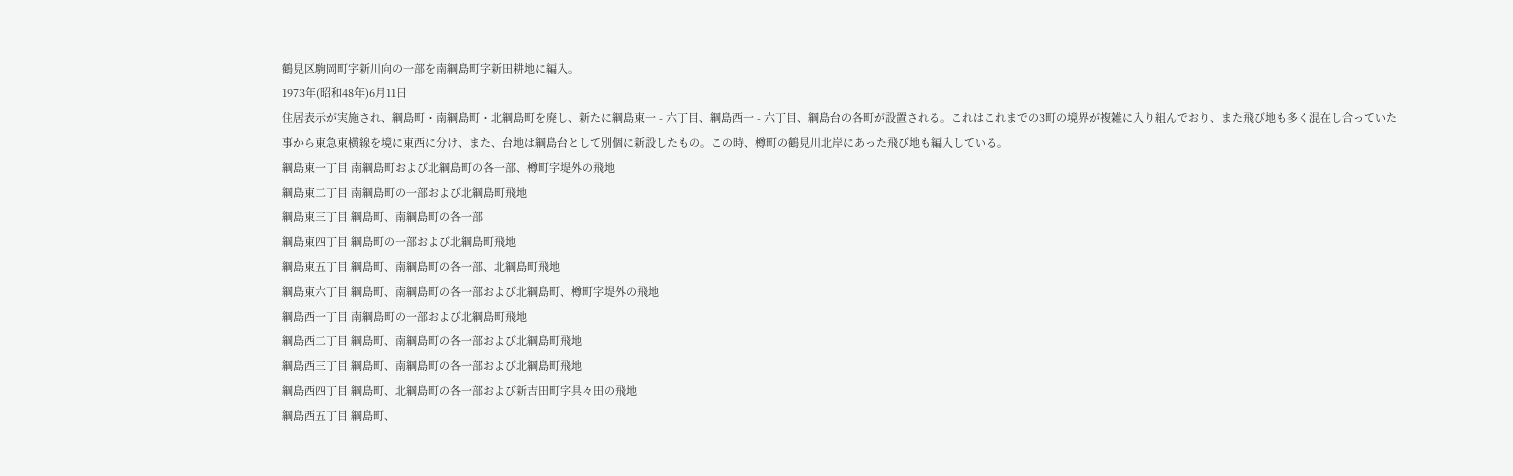鶴見区駒岡町字新川向の一部を南綱島町字新田耕地に編入。
1973年(昭和48年)6月11日
住居表示が実施され、綱島町・南綱島町・北綱島町を廃し、新たに綱島東一 - 六丁目、綱島西一 - 六丁目、綱島台の各町が設置される。これはこれまでの3町の境界が複雑に入り組んでおり、また飛び地も多く混在し合っていた事から東急東横線を境に東西に分け、また、台地は綱島台として別個に新設したもの。この時、樽町の鶴見川北岸にあった飛び地も編入している。
綱島東一丁目 南綱島町および北綱島町の各一部、樽町字堤外の飛地
綱島東二丁目 南綱島町の一部および北綱島町飛地
綱島東三丁目 綱島町、南綱島町の各一部
綱島東四丁目 綱島町の一部および北綱島町飛地
綱島東五丁目 綱島町、南綱島町の各一部、北綱島町飛地
綱島東六丁目 綱島町、南綱島町の各一部および北綱島町、樽町字堤外の飛地
綱島西一丁目 南綱島町の一部および北綱島町飛地
綱島西二丁目 綱島町、南綱島町の各一部および北綱島町飛地
綱島西三丁目 綱島町、南綱島町の各一部および北綱島町飛地
綱島西四丁目 綱島町、北綱島町の各一部および新吉田町字具々田の飛地
綱島西五丁目 綱島町、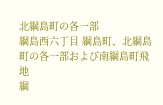北綱島町の各一部
綱島西六丁目 綱島町、北綱島町の各一部および南綱島町飛地
綱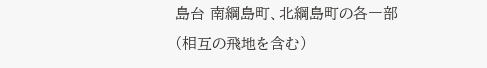島台 南綱島町、北綱島町の各一部(相互の飛地を含む)